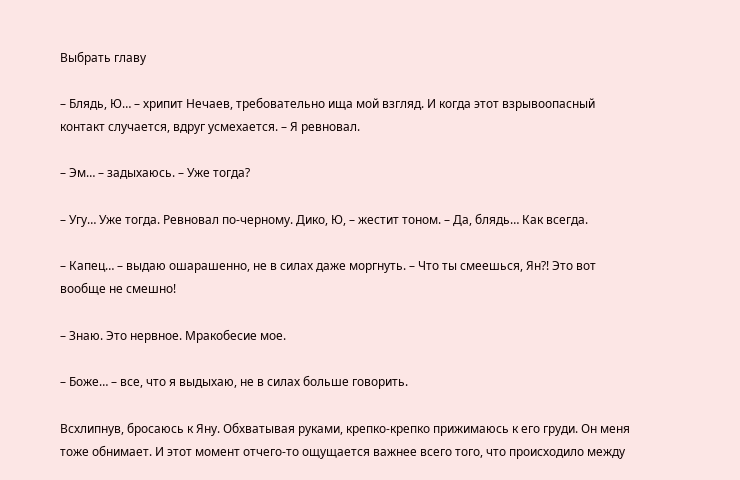Выбрать главу

– Блядь, Ю… – хрипит Нечаев, требовательно ища мой взгляд. И когда этот взрывоопасный контакт случается, вдруг усмехается. – Я ревновал.

– Эм… – задыхаюсь. – Уже тогда?

– Угу… Уже тогда. Ревновал по-черному. Дико, Ю, – жестит тоном. – Да, блядь… Как всегда.

– Капец… – выдаю ошарашенно, не в силах даже моргнуть. – Что ты смеешься, Ян?! Это вот вообще не смешно!

– Знаю. Это нервное. Мракобесие мое.

– Боже… – все, что я выдыхаю, не в силах больше говорить.

Всхлипнув, бросаюсь к Яну. Обхватывая руками, крепко-крепко прижимаюсь к его груди. Он меня тоже обнимает. И этот момент отчего-то ощущается важнее всего того, что происходило между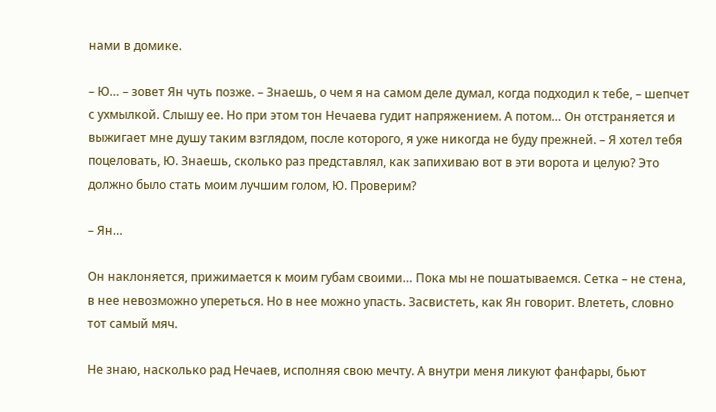нами в домике.

– Ю… – зовет Ян чуть позже. – Знаешь, о чем я на самом деле думал, когда подходил к тебе, – шепчет с ухмылкой. Слышу ее. Но при этом тон Нечаева гудит напряжением. А потом… Он отстраняется и выжигает мне душу таким взглядом, после которого, я уже никогда не буду прежней. – Я хотел тебя поцеловать, Ю. Знаешь, сколько раз представлял, как запихиваю вот в эти ворота и целую? Это должно было стать моим лучшим голом, Ю. Проверим?

– Ян…

Он наклоняется, прижимается к моим губам своими… Пока мы не пошатываемся. Сетка – не стена, в нее невозможно упереться. Но в нее можно упасть. Засвистеть, как Ян говорит. Влететь, словно тот самый мяч.

Не знаю, насколько рад Нечаев, исполняя свою мечту. А внутри меня ликуют фанфары, бьют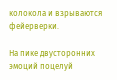колокола и взрываются фейерверки.

На пике двусторонних эмоций поцелуй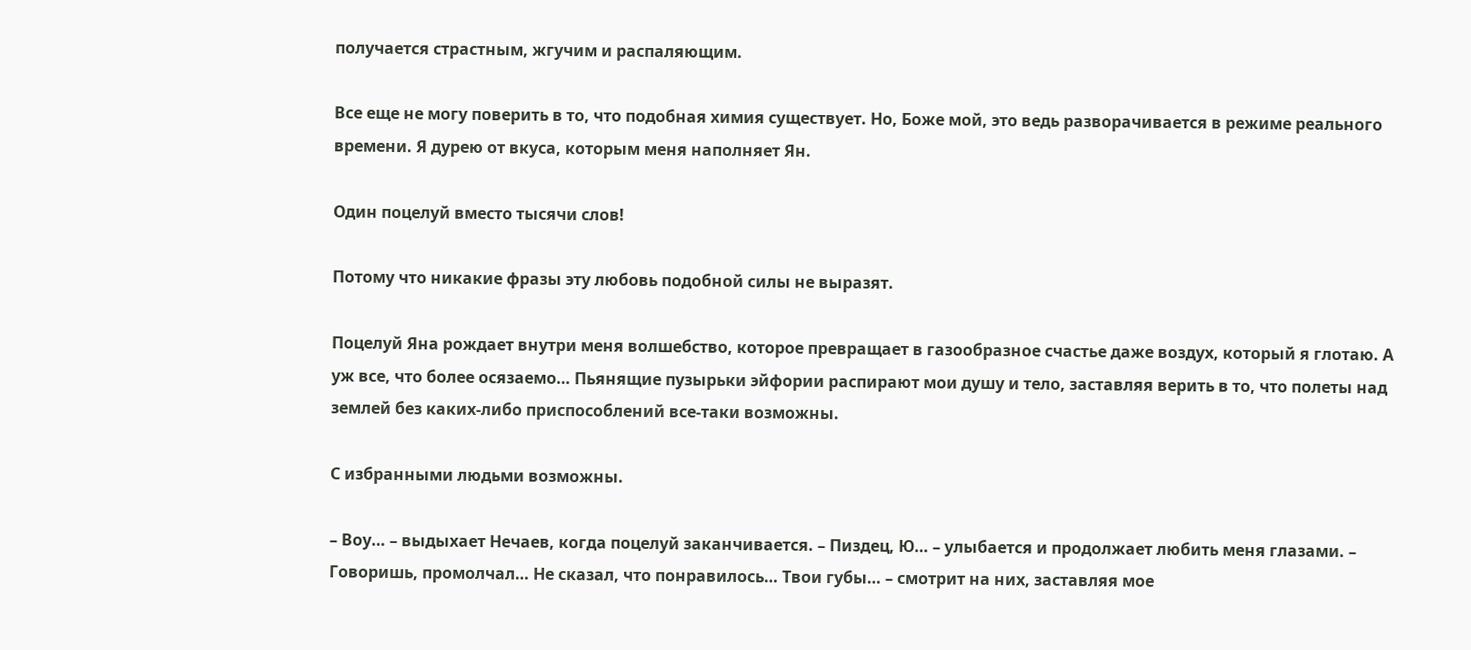получается страстным, жгучим и распаляющим.

Все еще не могу поверить в то, что подобная химия существует. Но, Боже мой, это ведь разворачивается в режиме реального времени. Я дурею от вкуса, которым меня наполняет Ян.

Один поцелуй вместо тысячи слов!

Потому что никакие фразы эту любовь подобной силы не выразят.

Поцелуй Яна рождает внутри меня волшебство, которое превращает в газообразное счастье даже воздух, который я глотаю. А уж все, что более осязаемо… Пьянящие пузырьки эйфории распирают мои душу и тело, заставляя верить в то, что полеты над землей без каких-либо приспособлений все-таки возможны.

С избранными людьми возможны.

– Воу… – выдыхает Нечаев, когда поцелуй заканчивается. – Пиздец, Ю… – улыбается и продолжает любить меня глазами. – Говоришь, промолчал… Не сказал, что понравилось… Твои губы… – смотрит на них, заставляя мое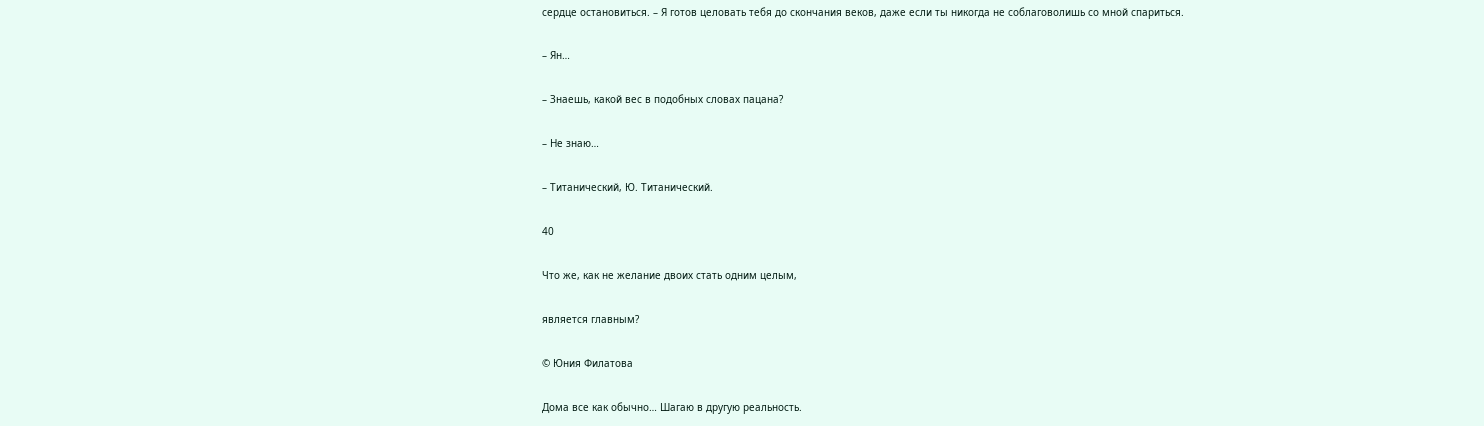сердце остановиться. – Я готов целовать тебя до скончания веков, даже если ты никогда не соблаговолишь со мной спариться.

– Ян…

– Знаешь, какой вес в подобных словах пацана?

– Не знаю…

– Титанический, Ю. Титанический.

40

Что же, как не желание двоих стать одним целым,

является главным?

© Юния Филатова

Дома все как обычно… Шагаю в другую реальность.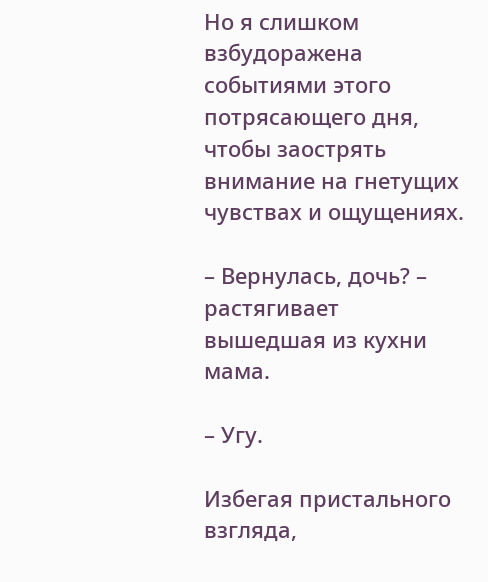Но я слишком взбудоражена событиями этого потрясающего дня, чтобы заострять внимание на гнетущих чувствах и ощущениях.

– Вернулась, дочь? – растягивает вышедшая из кухни мама.

– Угу.

Избегая пристального взгляда,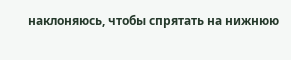наклоняюсь, чтобы спрятать на нижнюю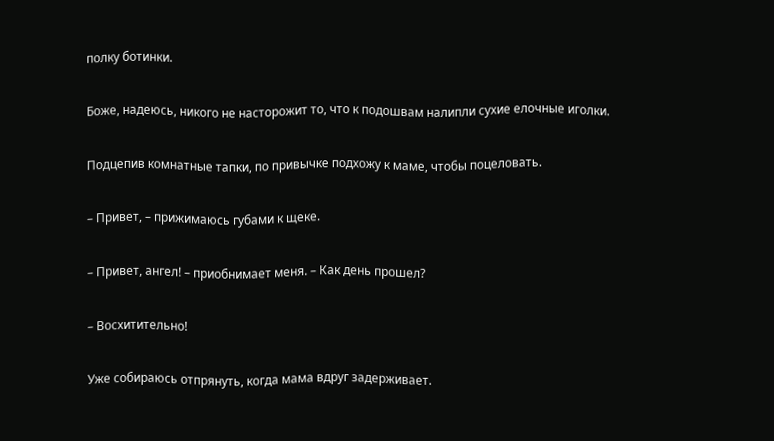полку ботинки.

Боже, надеюсь, никого не насторожит то, что к подошвам налипли сухие елочные иголки.

Подцепив комнатные тапки, по привычке подхожу к маме, чтобы поцеловать.

– Привет, – прижимаюсь губами к щеке.

– Привет, ангел! – приобнимает меня. – Как день прошел?

– Восхитительно!

Уже собираюсь отпрянуть, когда мама вдруг задерживает.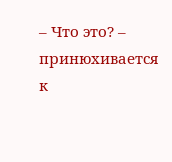– Что это? – принюхивается к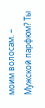моим волосам. – Мужской парфюм? Ты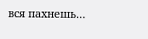вся пахнешь…